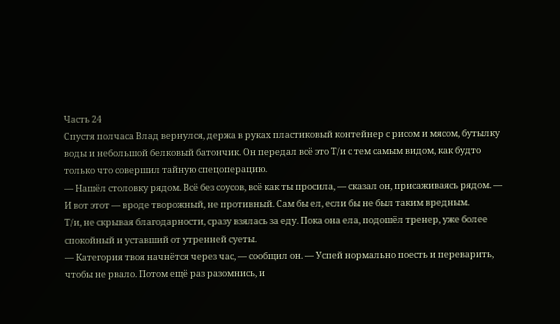Часть 24
Спустя полчаса Влад вернулся, держа в руках пластиковый контейнер с рисом и мясом, бутылку воды и небольшой белковый батончик. Он передал всё это Т/и с тем самым видом, как будто только что совершил тайную спецоперацию.
— Нашёл столовку рядом. Всё без соусов, всё как ты просила, — сказал он, присаживаясь рядом. — И вот этот — вроде творожный, не противный. Сам бы ел, если бы не был таким вредным.
Т/и, не скрывая благодарности, сразу взялась за еду. Пока она ела, подошёл тренер, уже более спокойный и уставший от утренней суеты.
— Категория твоя начнётся через час, — сообщил он. — Успей нормально поесть и переварить, чтобы не рвало. Потом ещё раз разомнись, и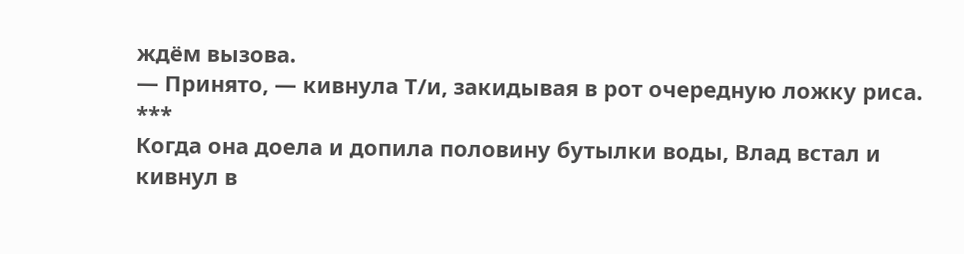ждём вызова.
— Принято, — кивнула Т/и, закидывая в рот очередную ложку риса.
***
Когда она доела и допила половину бутылки воды, Влад встал и кивнул в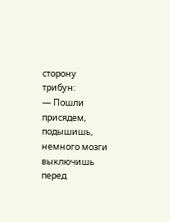сторону трибун:
— Пошли присядем, подышишь, немного мозги выключишь перед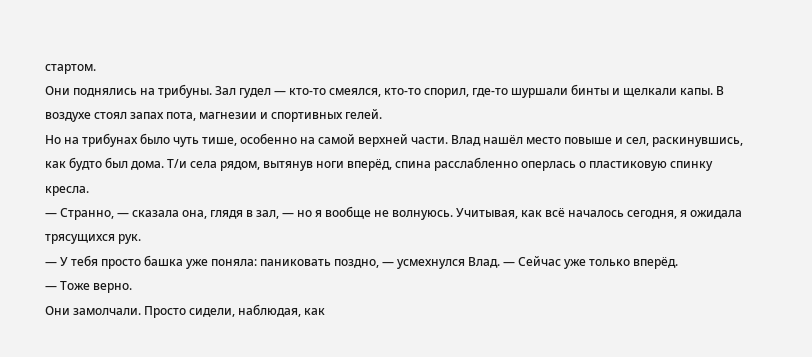стартом.
Они поднялись на трибуны. Зал гудел — кто-то смеялся, кто-то спорил, где-то шуршали бинты и щелкали капы. В воздухе стоял запах пота, магнезии и спортивных гелей.
Но на трибунах было чуть тише, особенно на самой верхней части. Влад нашёл место повыше и сел, раскинувшись, как будто был дома. Т/и села рядом, вытянув ноги вперёд, спина расслабленно оперлась о пластиковую спинку кресла.
— Странно, — сказала она, глядя в зал, — но я вообще не волнуюсь. Учитывая, как всё началось сегодня, я ожидала трясущихся рук.
— У тебя просто башка уже поняла: паниковать поздно, — усмехнулся Влад. — Сейчас уже только вперёд.
— Тоже верно.
Они замолчали. Просто сидели, наблюдая, как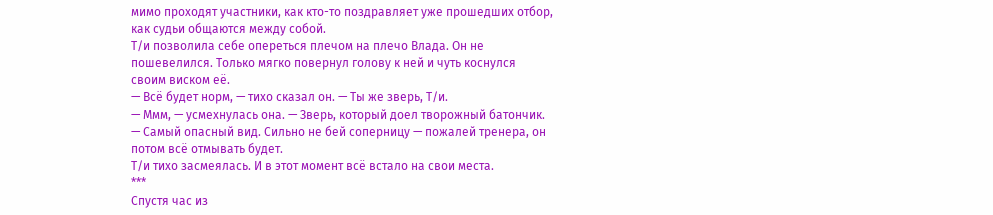мимо проходят участники, как кто-то поздравляет уже прошедших отбор, как судьи общаются между собой.
Т/и позволила себе опереться плечом на плечо Влада. Он не пошевелился. Только мягко повернул голову к ней и чуть коснулся своим виском её.
— Всё будет норм, — тихо сказал он. — Ты же зверь, Т/и.
— Ммм, — усмехнулась она. — Зверь, который доел творожный батончик.
— Самый опасный вид. Сильно не бей соперницу — пожалей тренера, он потом всё отмывать будет.
Т/и тихо засмеялась. И в этот момент всё встало на свои места.
***
Спустя час из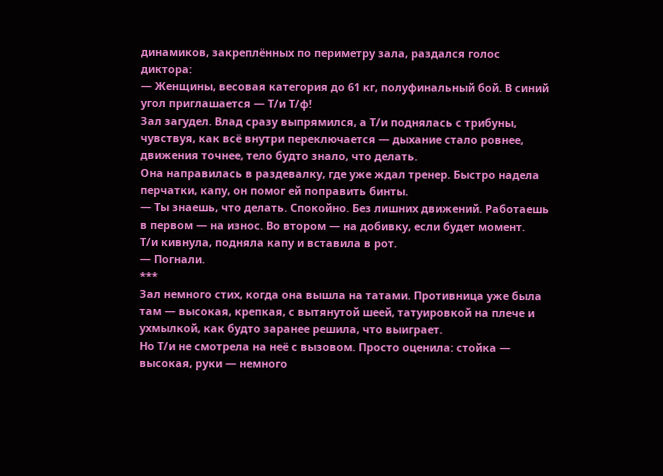динамиков, закреплённых по периметру зала, раздался голос диктора:
— Женщины, весовая категория до 61 кг, полуфинальный бой. В синий угол приглашается — Т/и Т/ф!
Зал загудел. Влад сразу выпрямился, а Т/и поднялась с трибуны, чувствуя, как всё внутри переключается — дыхание стало ровнее, движения точнее, тело будто знало, что делать.
Она направилась в раздевалку, где уже ждал тренер. Быстро надела перчатки, капу, он помог ей поправить бинты.
— Ты знаешь, что делать. Спокойно. Без лишних движений. Работаешь в первом — на износ. Во втором — на добивку, если будет момент.
Т/и кивнула, подняла капу и вставила в рот.
— Погнали.
***
Зал немного стих, когда она вышла на татами. Противница уже была там — высокая, крепкая, с вытянутой шеей, татуировкой на плече и ухмылкой, как будто заранее решила, что выиграет.
Но Т/и не смотрела на неё с вызовом. Просто оценила: стойка — высокая, руки — немного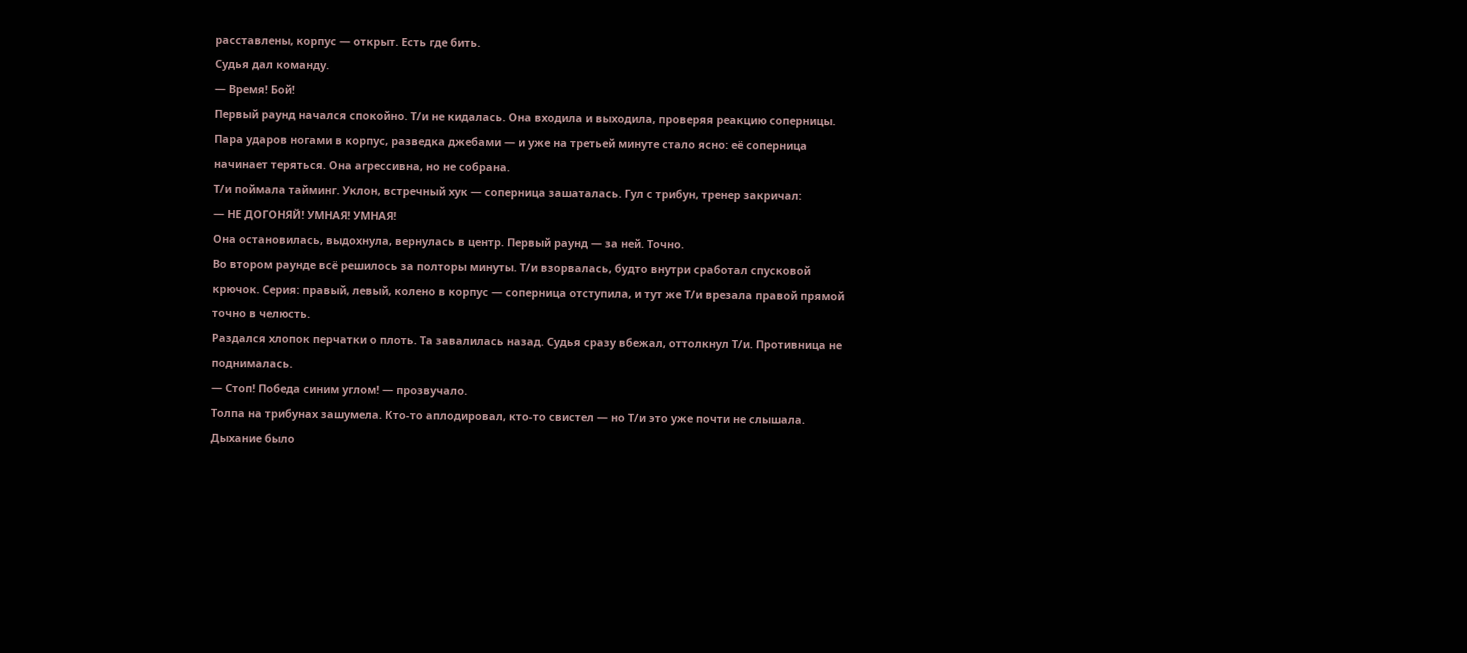расставлены, корпус — открыт. Есть где бить.
Судья дал команду.
— Время! Бой!
Первый раунд начался спокойно. Т/и не кидалась. Она входила и выходила, проверяя реакцию соперницы. Пара ударов ногами в корпус, разведка джебами — и уже на третьей минуте стало ясно: её соперница начинает теряться. Она агрессивна, но не собрана.
Т/и поймала тайминг. Уклон, встречный хук — соперница зашаталась. Гул с трибун, тренер закричал:
— НЕ ДОГОНЯЙ! УМНАЯ! УМНАЯ!
Она остановилась, выдохнула, вернулась в центр. Первый раунд — за ней. Точно.
Во втором раунде всё решилось за полторы минуты. Т/и взорвалась, будто внутри сработал спусковой крючок. Серия: правый, левый, колено в корпус — соперница отступила, и тут же Т/и врезала правой прямой точно в челюсть.
Раздался хлопок перчатки о плоть. Та завалилась назад. Судья сразу вбежал, оттолкнул Т/и. Противница не поднималась.
— Стоп! Победа синим углом! — прозвучало.
Толпа на трибунах зашумела. Кто-то аплодировал, кто-то свистел — но Т/и это уже почти не слышала.
Дыхание было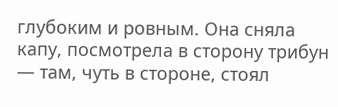глубоким и ровным. Она сняла капу, посмотрела в сторону трибун — там, чуть в стороне, стоял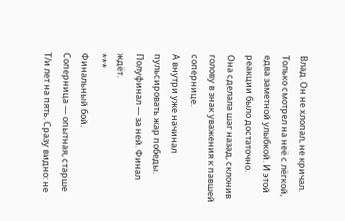Влад. Он не хлопал, не кричал. Только смотрел на неё с лёгкой, едва заметной улыбкой. И этой реакции было достаточно.
Она сделала шаг назад, склонив голову в знак уважения к павшей сопернице.
А внутри уже начинал пульсировать жар победы.
Полуфинал — за ней. Финал ждёт.
***
Финальный бой.
Соперница — опытная, старше Т/и лет на пять. Сразу видно: не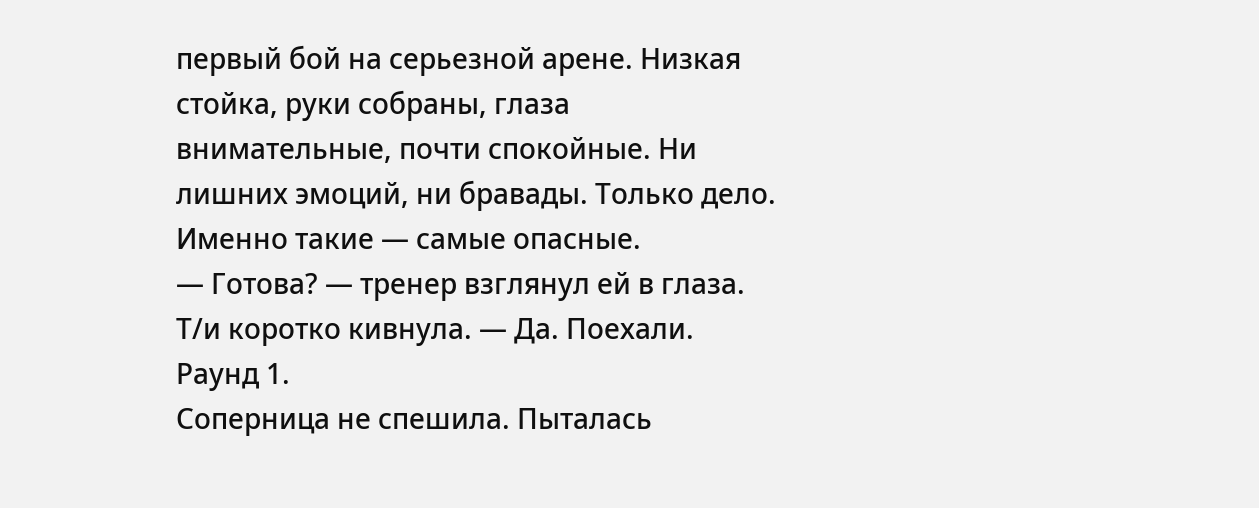первый бой на серьезной арене. Низкая стойка, руки собраны, глаза внимательные, почти спокойные. Ни лишних эмоций, ни бравады. Только дело.
Именно такие — самые опасные.
— Готова? — тренер взглянул ей в глаза.
Т/и коротко кивнула. — Да. Поехали.
Раунд 1.
Соперница не спешила. Пыталась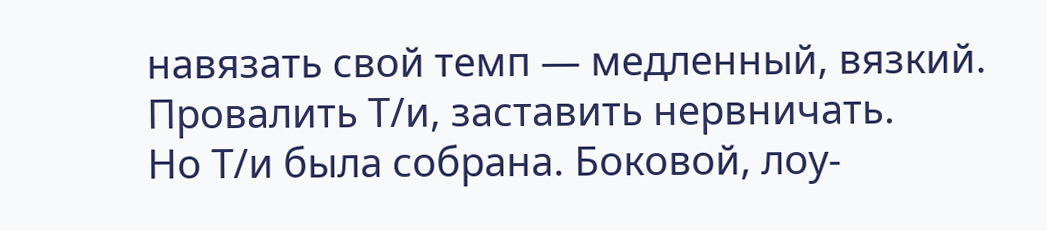навязать свой темп — медленный, вязкий. Провалить Т/и, заставить нервничать.
Но Т/и была собрана. Боковой, лоу-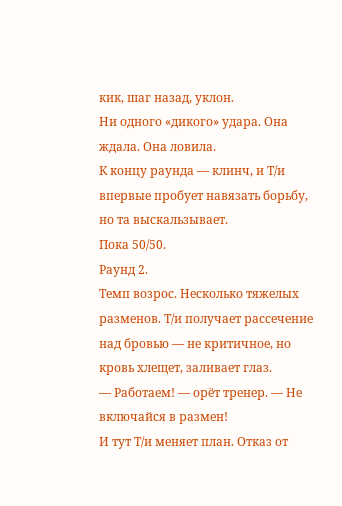кик, шаг назад, уклон.
Ни одного «дикого» удара. Она ждала. Она ловила.
К концу раунда — клинч, и Т/и впервые пробует навязать борьбу, но та выскальзывает.
Пока 50/50.
Раунд 2.
Темп возрос. Несколько тяжелых разменов. Т/и получает рассечение над бровью — не критичное, но кровь хлещет, заливает глаз.
— Работаем! — орёт тренер. — Не включайся в размен!
И тут Т/и меняет план. Отказ от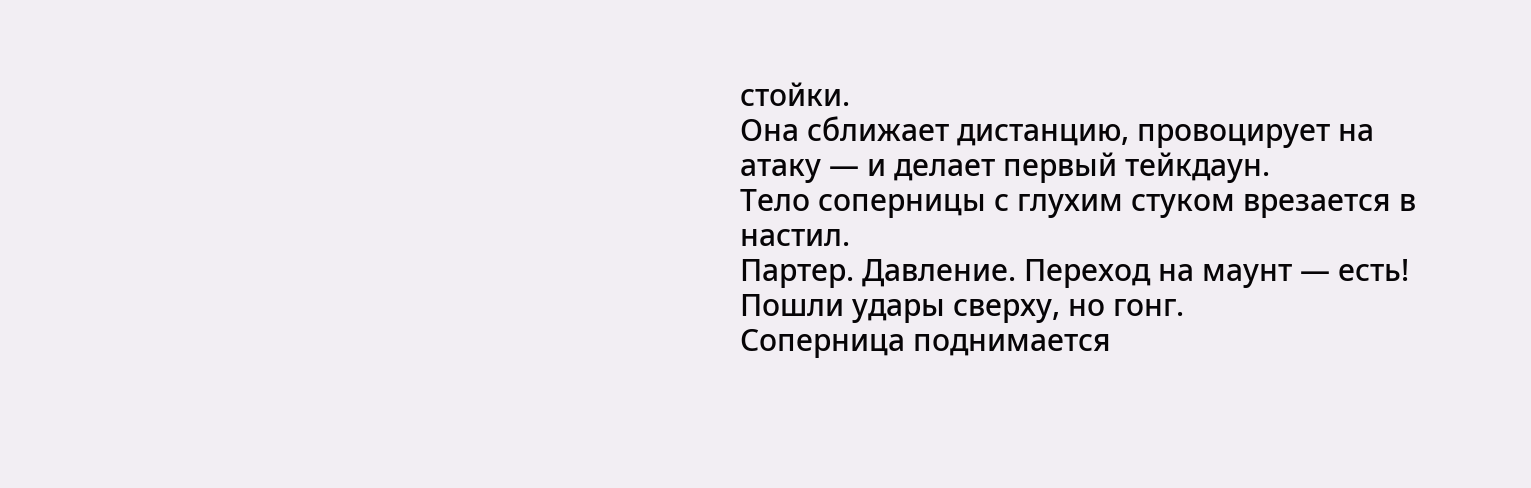стойки.
Она сближает дистанцию, провоцирует на атаку — и делает первый тейкдаун.
Тело соперницы с глухим стуком врезается в настил.
Партер. Давление. Переход на маунт — есть!
Пошли удары сверху, но гонг.
Соперница поднимается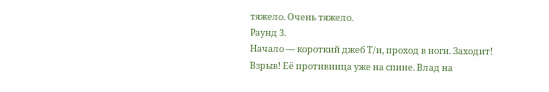тяжело. Очень тяжело.
Раунд 3.
Начало — короткий джеб Т/и, проход в ноги. Заходит!
Взрыв! Её противница уже на спине. Влад на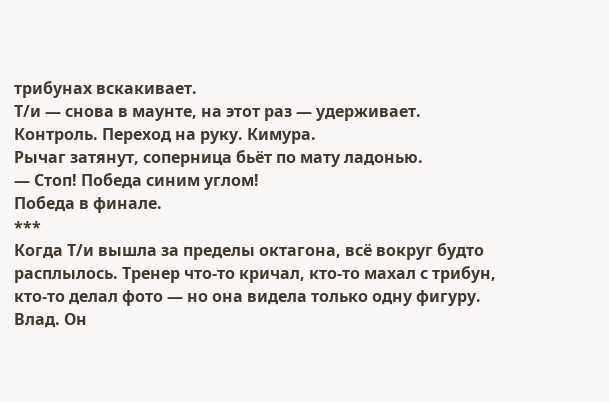трибунах вскакивает.
Т/и — снова в маунте, на этот раз — удерживает.
Контроль. Переход на руку. Кимура.
Рычаг затянут, соперница бьёт по мату ладонью.
— Стоп! Победа синим углом!
Победа в финале.
***
Когда Т/и вышла за пределы октагона, всё вокруг будто расплылось. Тренер что-то кричал, кто-то махал с трибун, кто-то делал фото — но она видела только одну фигуру.
Влад. Он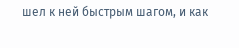шел к ней быстрым шагом, и как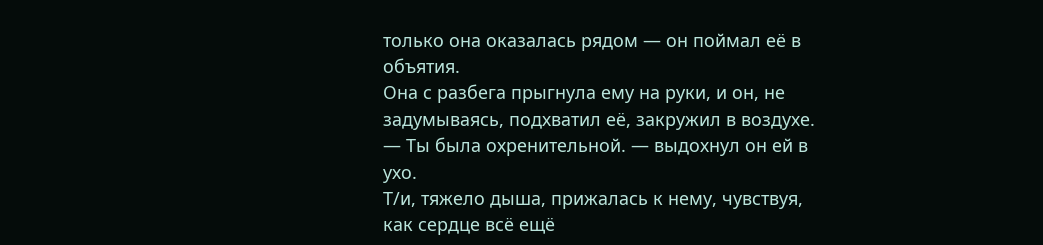только она оказалась рядом — он поймал её в объятия.
Она с разбега прыгнула ему на руки, и он, не задумываясь, подхватил её, закружил в воздухе.
— Ты была охренительной. — выдохнул он ей в ухо.
Т/и, тяжело дыша, прижалась к нему, чувствуя, как сердце всё ещё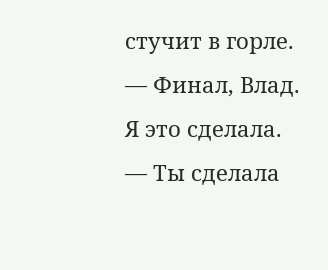стучит в горле.
— Финал, Влад. Я это сделала.
— Ты сделала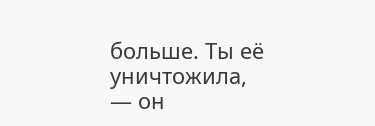больше. Ты её уничтожила, — он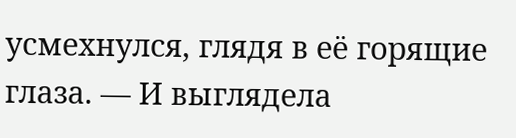усмехнулся, глядя в её горящие глаза. — И выглядела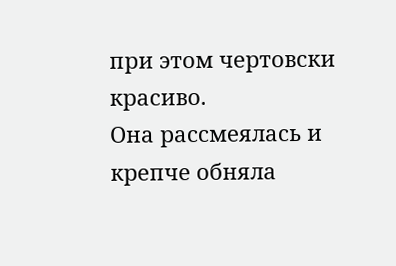при этом чертовски красиво.
Она рассмеялась и крепче обняла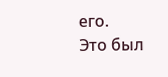его.
Это был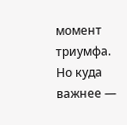момент триумфа.
Но куда важнее —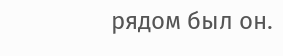рядом был он.